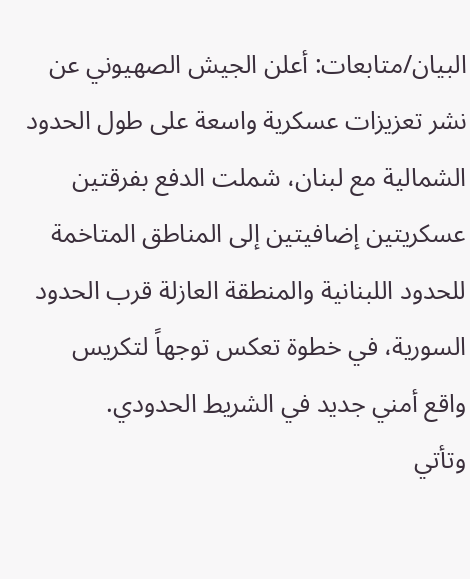البيان/متابعات: أعلن الجيش الصهيوني عن نشر تعزيزات عسكرية واسعة على طول الحدود الشمالية مع لبنان، شملت الدفع بفرقتين عسكريتين إضافيتين إلى المناطق المتاخمة للحدود اللبنانية والمنطقة العازلة قرب الحدود السورية، في خطوة تعكس توجهاً لتكريس واقع أمني جديد في الشريط الحدودي.
وتأتي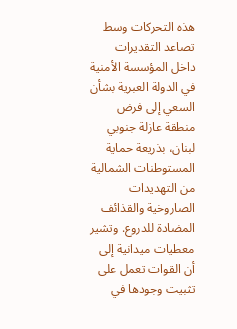هذه التحركات وسط تصاعد التقديرات داخل المؤسسة الأمنية في الدولة العبرية بشأن السعي إلى فرض منطقة عازلة جنوبي لبنان، بذريعة حماية المستوطنات الشمالية من التهديدات الصاروخية والقذائف المضادة للدروع. وتشير معطيات ميدانية إلى أن القوات تعمل على تثبيت وجودها في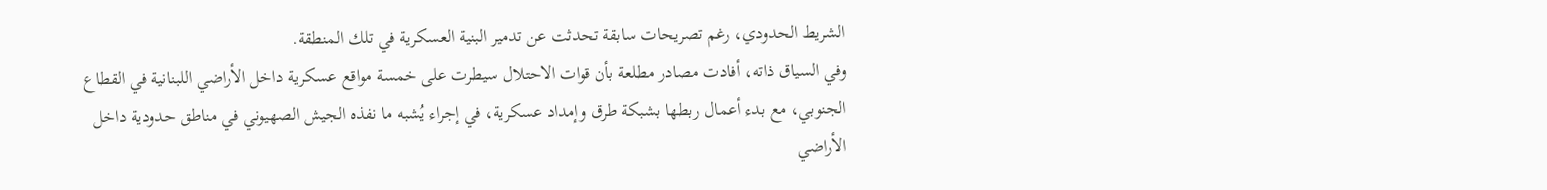الشريط الحدودي، رغم تصريحات سابقة تحدثت عن تدمير البنية العسكرية في تلك المنطقة.
وفي السياق ذاته، أفادت مصادر مطلعة بأن قوات الاحتلال سيطرت على خمسة مواقع عسكرية داخل الأراضي اللبنانية في القطاع الجنوبي، مع بدء أعمال ربطها بشبكة طرق وإمداد عسكرية، في إجراء يُشبه ما نفذه الجيش الصهيوني في مناطق حدودية داخل الأراضي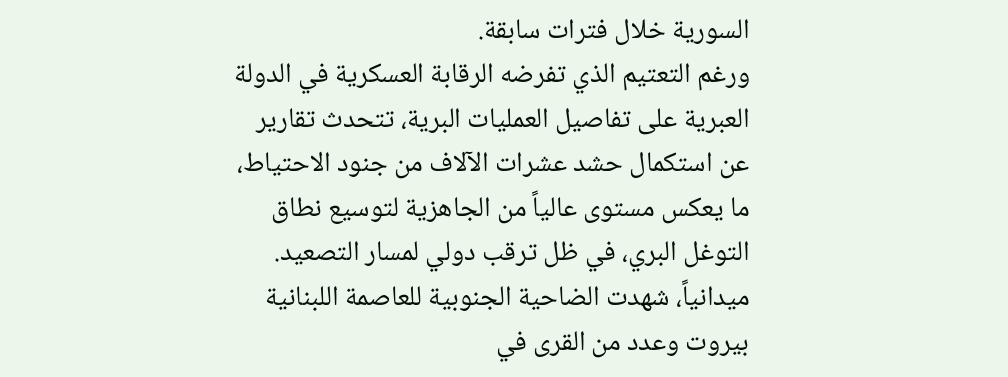السورية خلال فترات سابقة.
ورغم التعتيم الذي تفرضه الرقابة العسكرية في الدولة العبرية على تفاصيل العمليات البرية، تتحدث تقارير عن استكمال حشد عشرات الآلاف من جنود الاحتياط، ما يعكس مستوى عالياً من الجاهزية لتوسيع نطاق التوغل البري، في ظل ترقب دولي لمسار التصعيد.
ميدانياً، شهدت الضاحية الجنوبية للعاصمة اللبنانية بيروت وعدد من القرى في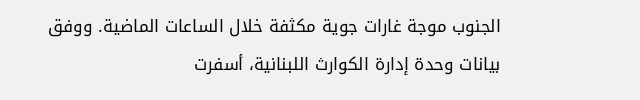الجنوب موجة غارات جوية مكثفة خلال الساعات الماضية. ووفق بيانات وحدة إدارة الكوارث اللبنانية، أسفرت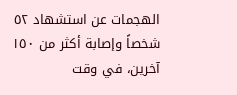الهجمات عن استشهاد ٥٢ شخصاً وإصابة أكثر من ١٥٠ آخرين، في وقت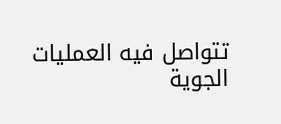تتواصل فيه العمليات الجوية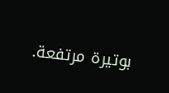بوتيرة مرتفعة.